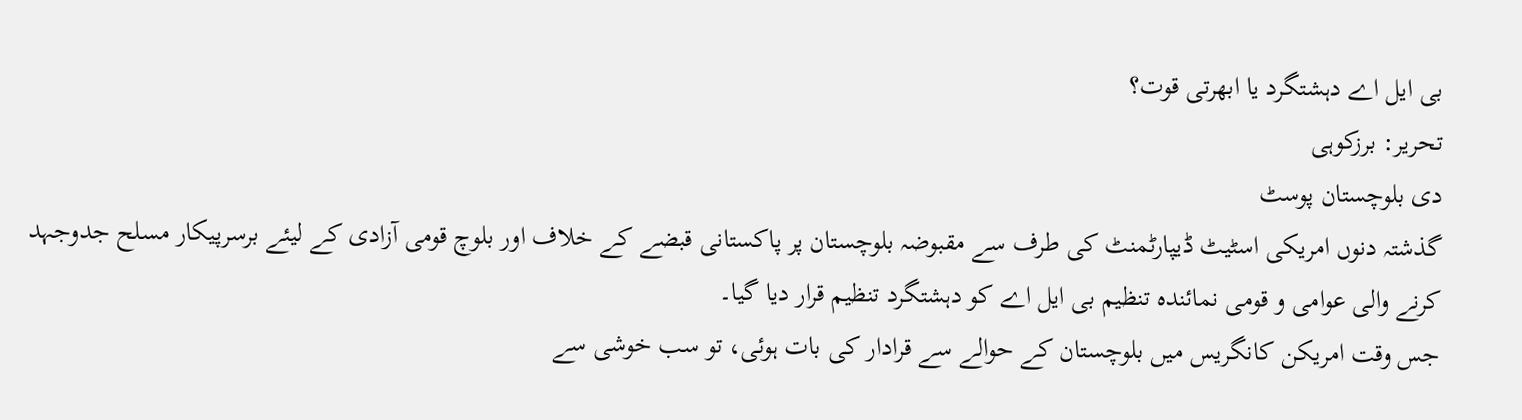بی ایل اے دہشتگرد یا ابھرتی قوت؟
تحریر: برزکوہی
دی بلوچستان پوسٹ
گذشتہ دنوں امریکی اسٹیٹ ڈیپارٹمنٹ کی طرف سے مقبوضہ بلوچستان پر پاکستانی قبضے کے خلاف اور بلوچ قومی آزادی کے لیئے برسرپیکار مسلح جدوجہد کرنے والی عوامی و قومی نمائندہ تنظیم بی ایل اے کو دہشتگرد تنظیم قرار دیا گیا۔
جس وقت امریکن کانگریس میں بلوچستان کے حوالے سے قرادار کی بات ہوئی، تو سب خوشی سے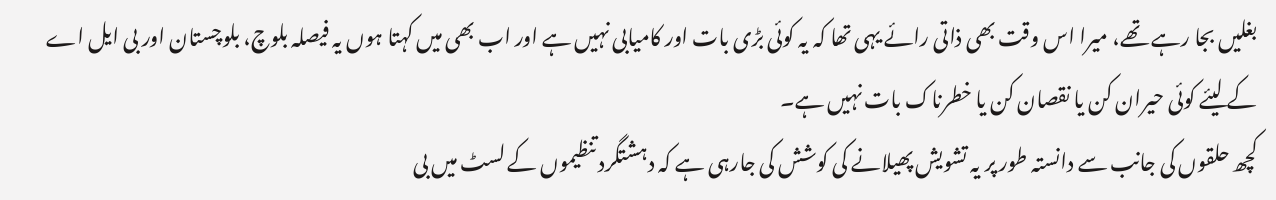بغلیں بجا رہے تھے، میرا اس وقت بھی ذاتی رائے یہی تھا کہ یہ کوئی بڑی بات اور کامیابی نہیں ہے اور اب بھی میں کہتا ہوں یہ فیصلہ بلوچ، بلوچستان اور بی ایل اے کے لیئے کوئی حیران کن یا نقصان کن یا خطرناک بات نہیں ہے۔
کچھ حلقوں کی جانب سے دانستہ طور پر یہ تشویش پھیلانے کی کوشش کی جارہی ہے کہ دہشتگرد تنظیموں کے لسٹ میں بی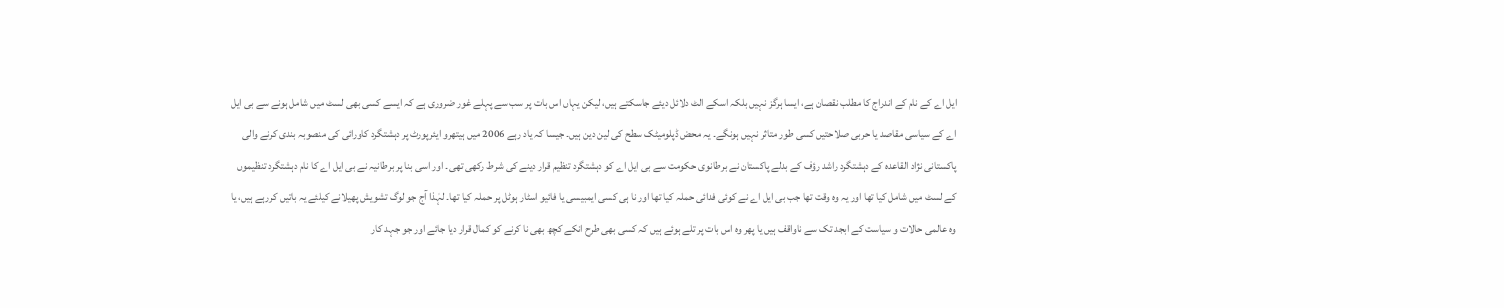ایل اے کے نام کے اندراج کا مطلب نقصان ہے، ایسا ہرگز نہیں بلکہ اسکے الٹ دلائل دیئے جاسکتے ہیں، لیکن یہاں اس بات پر سب سے پہلے غور ضروری ہے کہ ایسے کسی بھی لسٹ میں شامل ہونے سے بی ایل اے کے سیاسی مقاصد یا حربی صلاحتیں کسی طور متاثر نہیں ہونگے۔ یہ محض ڈپلومیٹک سطح کی لین دین ہیں۔ جیسا کہ یاد رہے 2006 میں ہیتھرو ایئرپورٹ پر دہشتگرد کاورائی کی منصوبہ بندی کرنے والی پاکستانی نژاد القاعدہ کے دہشتگرد راشد رؤف کے بدلے پاکستان نے برطانوی حکومت سے بی ایل اے کو دہشتگرد تنظیم قرار دینے کی شرط رکھی تھی۔ اور اسی بنا پر برطانیہ نے بی ایل اے کا نام دہشتگرد تنظیموں کے لسٹ میں شامل کیا تھا اور یہ وہ وقت تھا جب بی ایل اے نے کوئی فدائی حملہ کیا تھا اور نا ہی کسی ایمبیسی یا فائیو اسٹار ہوٹل پر حملہ کیا تھا۔ لہٰذا آج جو لوگ تشویش پھیلانے کیلئے یہ باتیں کررہے ہیں، یا وہ عالمی حالات و سیاست کے ابجد تک سے ناواقف ہیں یا پھر وہ اس بات پر تلے ہوئے ہیں کہ کسی بھی طرح انکے کچھ بھی نا کرنے کو کمال قرار دیا جائے اور جو جہد کار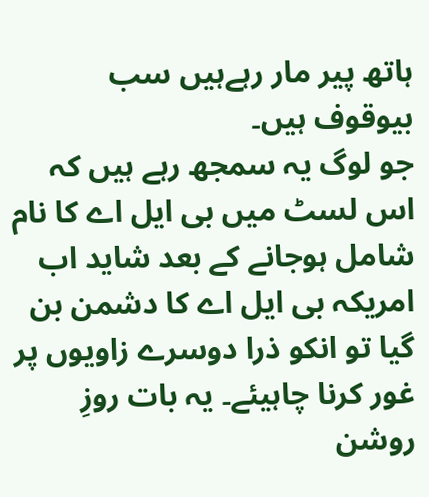ہاتھ پیر مار رہےہیں سب بیوقوف ہیں۔
جو لوگ یہ سمجھ رہے ہیں کہ اس لسٹ میں بی ایل اے کا نام شامل ہوجانے کے بعد شاید اب امریکہ بی ایل اے کا دشمن بن گیا تو انکو ذرا دوسرے زاویوں پر غور کرنا چاہیئے۔ یہ بات روزِ روشن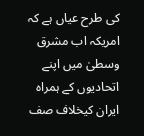کی طرح عیاں ہے کہ امریکہ اب مشرق وسطیٰ میں اپنے اتحادیوں کے ہمراہ ایران کیخلاف صف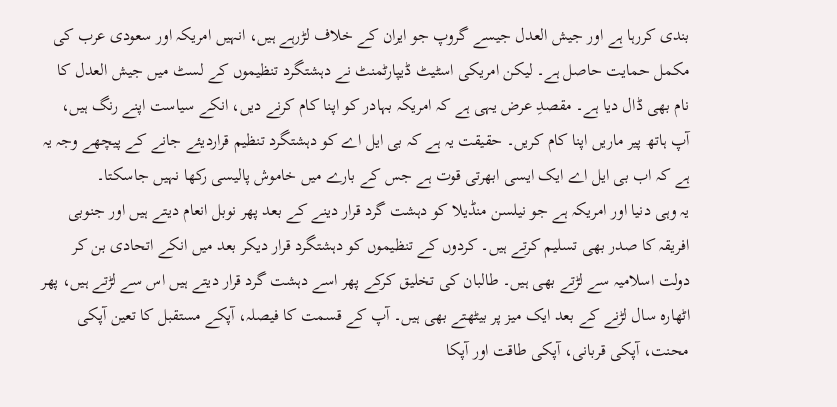بندی کررہا ہے اور جیش العدل جیسے گروپ جو ایران کے خلاف لڑرہے ہیں، انہیں امریکہ اور سعودی عرب کی مکمل حمایت حاصل ہے۔ لیکن امریکی اسٹیٹ ڈیپارٹمنٹ نے دہشتگرد تنظیموں کے لسٹ میں جیش العدل کا نام بھی ڈال دیا ہے۔ مقصدِ عرض یہی ہے کہ امریکہ بہادر کو اپنا کام کرنے دیں، انکے سیاست اپنے رنگ ہیں، آپ ہاتھ پیر ماریں اپنا کام کریں۔ حقیقت یہ ہے کہ بی ایل اے کو دہشتگرد تنظیم قراردیئے جانے کے پیچھے وجہ یہ ہے کہ اب بی ایل اے ایک ایسی ابھرتی قوت ہے جس کے بارے میں خاموش پالیسی رکھا نہیں جاسکتا۔
یہ وہی دنیا اور امریکہ ہے جو نیلسن منڈیلا کو دہشت گرد قرار دینے کے بعد پھر نوبل انعام دیتے ہیں اور جنوبی افریقہ کا صدر بھی تسلیم کرتے ہیں۔ کردوں کے تنظیموں کو دہشتگرد قرار دیکر بعد میں انکے اتحادی بن کر دولت اسلامیہ سے لڑتے بھی ہیں۔ طالبان کی تخلیق کرکے پھر اسے دہشت گرد قرار دیتے ہیں اس سے لڑتے ہیں، پھر اٹھارہ سال لڑنے کے بعد ایک میز پر بیٹھتے بھی ہیں۔ آپ کے قسمت کا فیصلہ، آپکے مستقبل کا تعین آپکی محنت، آپکی قربانی، آپکی طاقت اور آپکا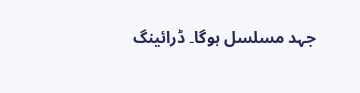جہد مسلسل ہوگا۔ ڈرائینگ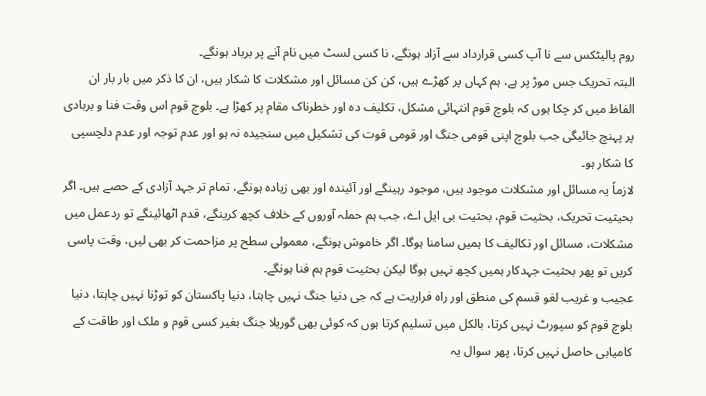روم پالیٹکس سے نا آپ کسی قرارداد سے آزاد ہونگے، نا کسی لسٹ میں نام آنے پر برباد ہونگے۔
البتہ تحریک جس موڑ پر ہے، ہم کہاں پر کھڑے ہیں، کن کن مسائل اور مشکلات کا شکار ہیں، ان کا ذکر میں بار بار ان الفاظ میں کر چکا ہوں کہ بلوچ قوم انتہائی مشکل، تکلیف دہ اور خطرناک مقام پر کھڑا ہے۔ بلوچ قوم اس وقت فنا و بربادی پر پہنچ جائیگی جب بلوچ اپنی قومی جنگ اور قومی قوت کی تشکیل میں سنجیدہ نہ ہو اور عدم توجہ اور عدم دلچسپی کا شکار ہو۔
لازماً یہ مسائل اور مشکلات موجود ہیں، موجود رہینگے اور آئیندہ اور بھی زیادہ ہونگے، تمام تر جہد آزادی کے حصے ہیں۔ اگر بحیثیت تحریک، بحثیت قوم، بحثیت بی ایل اے، جب ہم حملہ آوروں کے خلاف کچھ کرینگے، قدم اٹھائینگے تو ردعمل میں مشکلات، مسائل اور تکالیف کا ہمیں سامنا ہوگا۔ اگر خاموش ہونگے، معمولی سطح پر مزاحمت کر بھی لیں، وقت پاسی کریں تو پھر بحثیت جہدکار ہمیں کچھ نہیں ہوگا لیکن بحثیت قوم ہم فنا ہونگے۔
عجیب و غریب لغو قسم کی منطق اور راہ فراریت ہے کہ جی دنیا جنگ نہیں چاہتا، دنیا پاکستان کو توڑنا نہیں چاہتا، دنیا بلوچ قوم کو سپورٹ نہیں کرتا، بالکل میں تسلیم کرتا ہوں کہ کوئی بھی گوریلا جنگ بغیر کسی قوم و ملک اور طاقت کے کامیابی حاصل نہیں کرتا، پھر سوال یہ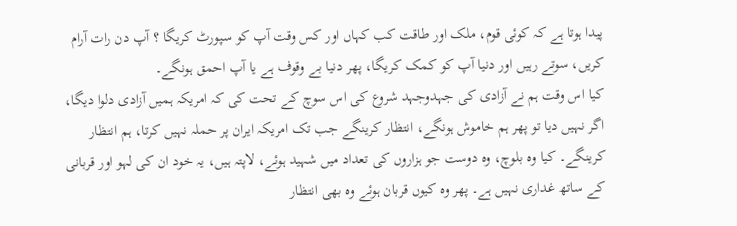پیدا ہوتا ہے کہ کوئی قوم، ملک اور طاقت کب کہاں اور کس وقت آپ کو سپورٹ کریگا ؟ آپ دن رات آرام کریں، سوتے رہیں اور دنیا آپ کو کمک کریگا، پھر دنیا بے وقوف ہے یا آپ احمق ہونگے۔
کیا اس وقت ہم نے آزادی کی جہدوجہد شروع کی اس سوچ کے تحت کی کہ امریکہ ہمیں آزادی دلوا دیگا، اگر نہیں دیا تو پھر ہم خاموش ہونگے، انتظار کرینگے جب تک امریکہ ایران پر حملہ نہیں کرتا، ہم انتظار کرینگے۔ کیا وہ بلوچ، وہ دوست جو ہزاروں کی تعداد میں شہید ہوئے، لاپتہ ہیں، یہ خود ان کی لہو اور قربانی کے ساتھ غداری نہیں ہے۔ پھر وہ کیوں قربان ہوئے وہ بھی انتظار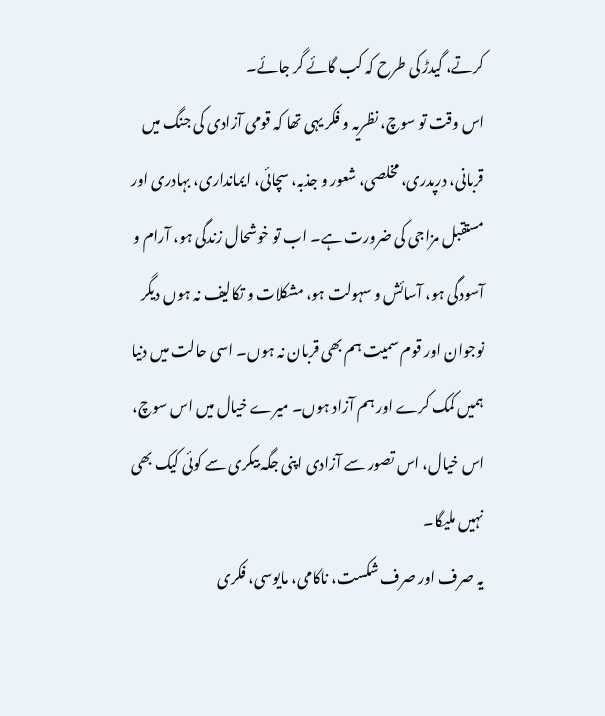کرتے، گیدڑ کی طرح کہ کب گائے گر جائے۔
اس وقت تو سوچ، نظریہ و فکر یہی تھا کہ قومی آزادی کی جنگ میں قربانی، درپدری، مخلصی، شعور و جذبہ، سچائی، ایمانداری، بہادری اور مستقبل مزاجی کی ضرورت ہے۔ اب تو خوشحال زندگی ہو، آرام و آسودگی ہو، آسائش و سہولت ہو، مشکلات و تکالیف نہ ہوں دیگر نوجوان اور قوم سمیت ہم بھی قربان نہ ہوں۔ اسی حالت میں دنیا ہمیں کمک کرے اور ہم آزاد ہوں۔ میرے خیال میں اس سوچ، اس خیال، اس تصور سے آزادی اپنی جگہ بیکری سے کوئی کیک بھی نہیں ملیگا۔
یہ صرف اور صرف شکست، ناکامی، مایوسی، فکری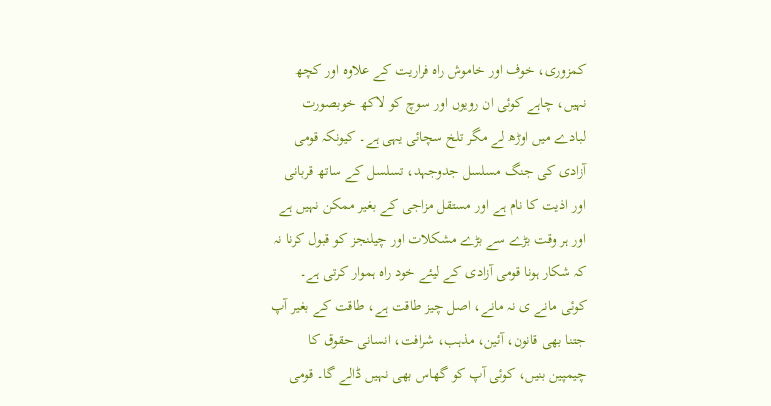کمزوری، خوف اور خاموش راہ فراریت کے علاوہ اور کچھ نہیں، چاہے کوئی ان رویوں اور سوچ کو لاکھ خوبصورت لبادے میں اوڑھ لے مگر تلخ سچائی یہی ہے۔ کیونکہ قومی آزادی کی جنگ مسلسل جدوجہد، تسلسل کے ساتھ قربانی اور اذیت کا نام ہے اور مستقل مزاجی کے بغیر ممکن نہیں ہے اور ہر وقت بڑے سے بڑے مشکلات اور چیلنجز کو قبول کرنا نہ کہ شکار ہونا قومی آزادی کے لیئے خود راہ ہموار کرتی ہے۔
کوئی مانے ی نہ مانے، اصل چیز طاقت ہے، طاقت کے بغیر آپ جتنا بھی قانون، آئین، مذہب، شرافت، انسانی حقوق کا چیمپین بنیں، کوئی آپ کو گھاس بھی نہیں ڈالے گا۔ قومی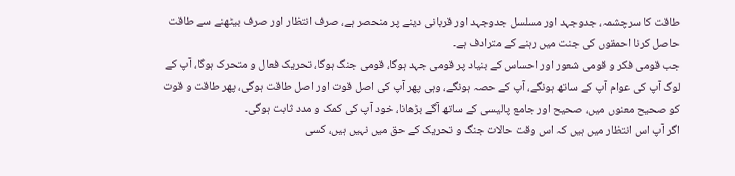طاقت کا سرچشمہ، جدوجہد اور مسلسل جدوجہد اور قربانی دینے پر منحصر ہے، صرف انتظار اور صرف بیٹھنے سے طاقت حاصل کرنا احمقوں کی جنت میں رہنے کے مترادف ہے۔
جب قومی فکر و قومی شعور اور احساس کے بنیاد پر قومی جہد ہوگا، قومی جنگ ہوگا، تحریک فعال و متحرک ہوگا، آپ کے لوگ آپ کی عوام آپ کے ساتھ ہونگے، آپ کے حصہ ہونگے، وہی پھر آپ کی اصل قوت اور اصل طاقت ہوگی، پھر طاقت و قوت کو صحیح معنوں میں، صحیح اور جامع پالیسی کے ساتھ آگے بڑھانا، خود آپ کی کمک و مدد ثابت ہوگی۔
اگر آپ اس انتظار میں ہیں کہ اس وقت حالات جنگ و تحریک کے حق میں نہیں ہیں، کسی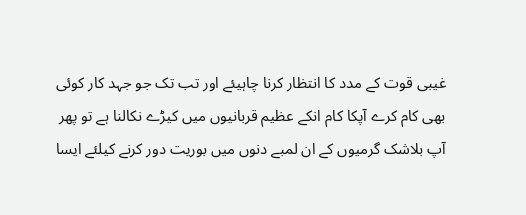غیبی قوت کے مدد کا انتظار کرنا چاہیئے اور تب تک جو جہد کار کوئی بھی کام کرے آپکا کام انکے عظیم قربانیوں میں کیڑے نکالنا ہے تو پھر آپ بلاشک گرمیوں کے ان لمبے دنوں میں بوریت دور کرنے کیلئے ایسا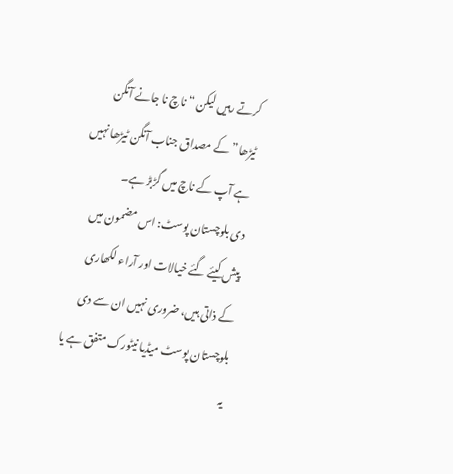کرتے رہیں لیکن “ناچ نا جانے آنگن ٹیڑھا” کے مصداق جناب آنگن ٹیڑھا نہیں ہے آپ کے ناچ میں گڑبڑ ہے۔
دی بلوچستان پوسٹ: اس مضمون میں پیش کیئے گئے خیالات اور آراء لکھاری کے ذاتی ہیں، ضروری نہیں ان سے دی بلوچستان پوسٹ میڈیا نیٹورک متفق ہے یا یہ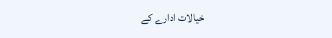خیالات ادارے کے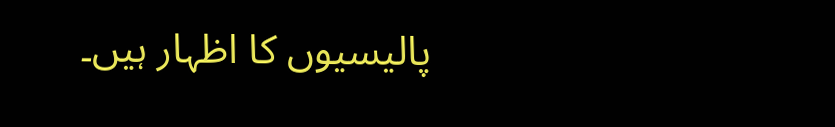پالیسیوں کا اظہار ہیں۔